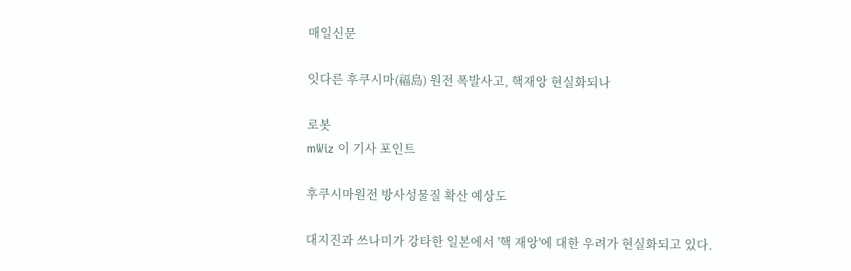매일신문

잇다른 후쿠시마(福島) 원전 폭발사고, 핵재앙 현실화되나

로봇
mWiz 이 기사 포인트

후쿠시마원전 방사성물질 확산 예상도

대지진과 쓰나미가 강타한 일본에서 '핵 재앙'에 대한 우려가 현실화되고 있다.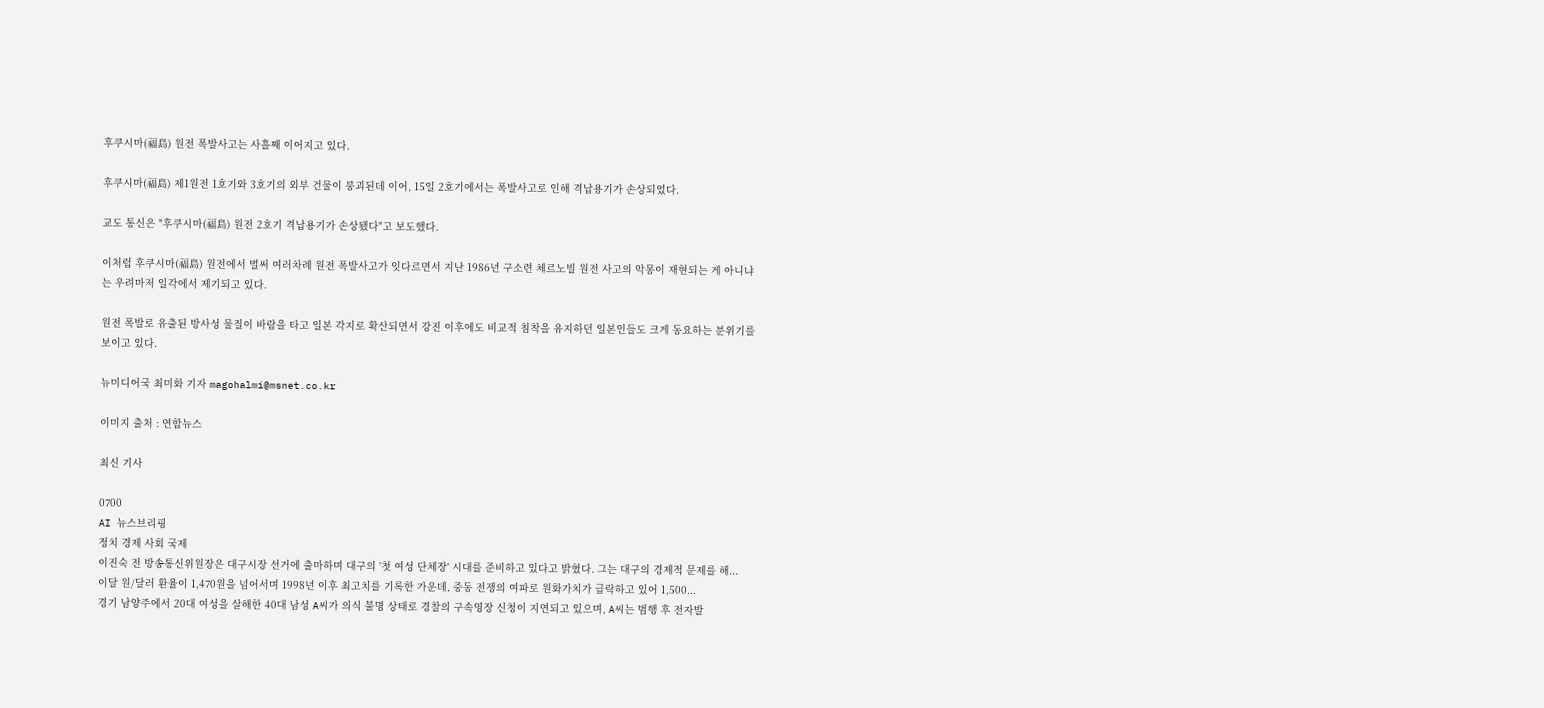후쿠시마(福島) 원전 폭발사고는 사흘째 이어지고 있다.

후쿠시마(福島) 제1원전 1호기와 3호기의 외부 건물이 붕괴된데 이어, 15일 2호기에서는 폭발사고로 인해 격납용기가 손상되었다.

교도 통신은 "후쿠시마(福島) 원전 2호기 격납용기가 손상됐다"고 보도했다.

이처럼 후쿠시마(福島) 원전에서 벌써 여러차례 원전 폭발사고가 잇다르면서 지난 1986년 구소련 체르노빌 원전 사고의 악몽이 재현되는 게 아니냐는 우려마저 일각에서 제기되고 있다.

원전 폭발로 유출된 방사성 물질이 바람을 타고 일본 각지로 확산되면서 강진 이후에도 비교적 침착을 유지하던 일본인들도 크게 동요하는 분위기를 보이고 있다.

뉴미디어국 최미화 기자 magohalmi@msnet.co.kr

이미지 출처 : 연합뉴스

최신 기사

0700
AI 뉴스브리핑
정치 경제 사회 국제
이진숙 전 방송통신위원장은 대구시장 선거에 출마하며 대구의 '첫 여성 단체장' 시대를 준비하고 있다고 밝혔다. 그는 대구의 경제적 문제를 해...
이달 원/달러 환율이 1,470원을 넘어서며 1998년 이후 최고치를 기록한 가운데, 중동 전쟁의 여파로 원화가치가 급락하고 있어 1,500...
경기 남양주에서 20대 여성을 살해한 40대 남성 A씨가 의식 불명 상태로 경찰의 구속영장 신청이 지연되고 있으며, A씨는 범행 후 전자발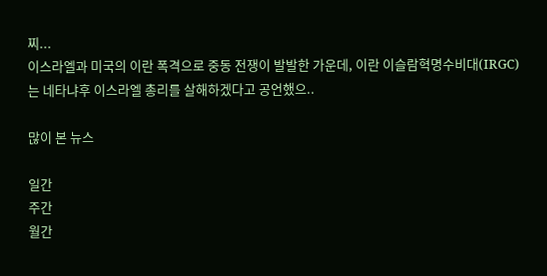찌...
이스라엘과 미국의 이란 폭격으로 중동 전쟁이 발발한 가운데, 이란 이슬람혁명수비대(IRGC)는 네타냐후 이스라엘 총리를 살해하겠다고 공언했으..

많이 본 뉴스

일간
주간
월간